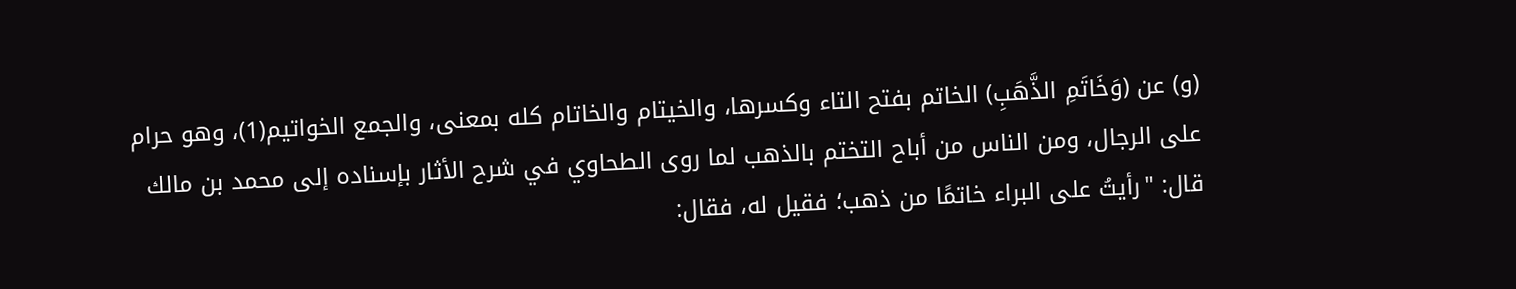(و) عن (وَخَاتَمِ الذَّهَبِ) الخاتم بفتح التاء وكسرها، والخيتام والخاتام كله بمعنى، والجمع الخواتيم(1)، وهو حرام على الرجال، ومن الناس من أباح التختم بالذهب لما روى الطحاوي في شرح الأثار بإسناده إلى محمد بن مالك قال: "رأيتُ على البراء خاتمًا من ذهب؛ فقيل له، فقال: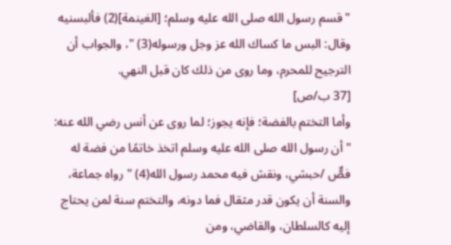"قسم رسول الله صلى الله عليه وسلم؛ [الغينمة](2) فألبسنيه وقال: البس ما كساك الله عز وجل ورسوله(3) "، والجواب أن الترجيح للمحرم، وما روى من ذلك كان قبل النهي.
[37 ب/ص]
وأما التختم بالفضة؛ فإنه يجوز؛ لما روى عن أنس رضي الله عنه: "أن رسول الله صلى الله عليه وسلم اتخذ خاتمًا من فضة له فصٌّ /حبشي، ونقش فيه محمد رسول الله(4) " رواه جماعة، والسنة أن يكون قدر مثقال فما دونه، والتختم سنة لمن يحتاج إليه كالسلطان، والقاضي، ومن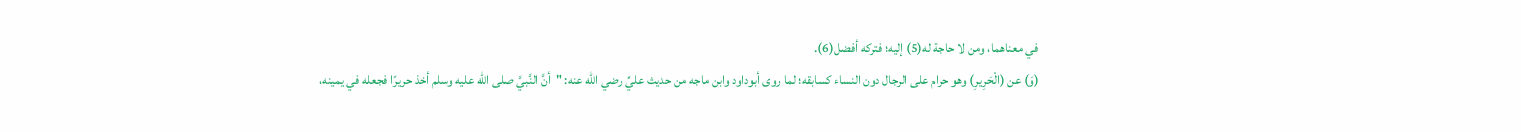في معناهما، ومن لا حاجة له(5) إليه؛ فتركه أفضل(6).
(وَ) عن (الْحَرِيرِ) وهو حرام على الرجال دون النساء كسابقه؛ لما روى أبوداود وابن ماجه من حديث عليِّ رضي الله عنه: "أنَّ النَّبيَّ صلى الله عليه وسلم أخذ حريرًا فجعله في يمينه،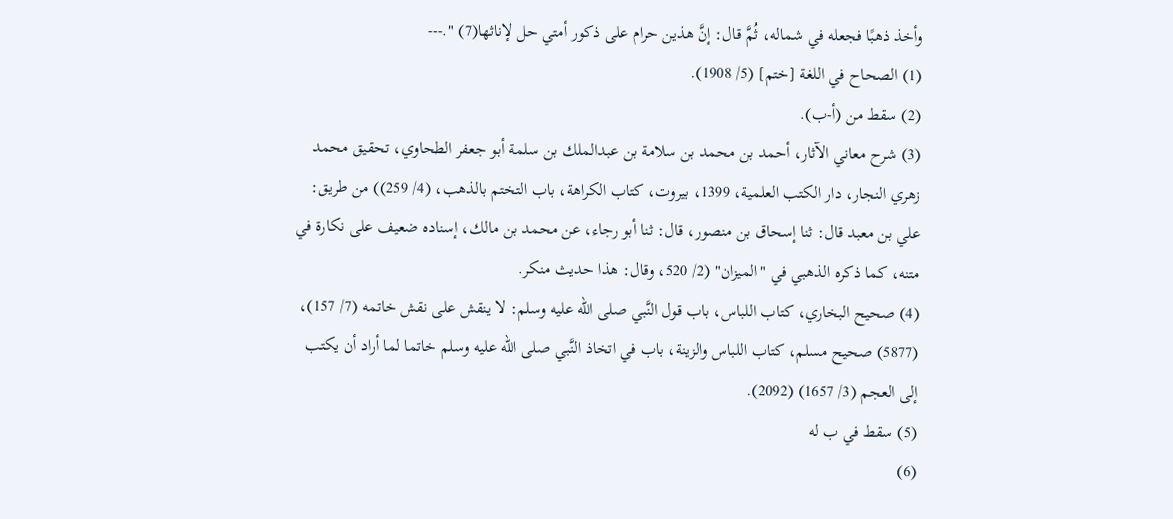وأخذ ذهبًا فجعله في شماله، ثُمَّ قال: إنَّ هذين حرام على ذكور أمتي حل لإناثها(7) ".---
(1) الصحاح في اللغة [ختم] (5/ 1908).
(2) سقط من (أ-ب).
(3) شرح معاني الآثار، أحمد بن محمد بن سلامة بن عبدالملك بن سلمة أبو جعفر الطحاوي، تحقيق محمد زهري النجار، دار الكتب العلمية، 1399، بيروت، كتاب الكراهة، باب التختم بالذهب، (4/ 259)) من طريق: علي بن معبد قال: ثنا إسحاق بن منصور، قال: ثنا أبو رجاء، عن محمد بن مالك، إسناده ضعيف على نكارة في متنه، كما ذكره الذهبي في "الميزان" (2/ 520، وقال: هذا حديث منكر.
(4) صحيح البخاري، كتاب اللباس، باب قول النَّبي صلى الله عليه وسلم: لا ينقش على نقش خاتمه (7/ 157)، (5877) صحيح مسلم، كتاب اللباس والزينة، باب في اتخاذ النَّبي صلى الله عليه وسلم خاتما لما أراد أن يكتب إلى العجم (3/ 1657) (2092).
(5) سقط في ب له
(6)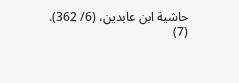حاشية ابن عابدين، (6/ 362).
(7)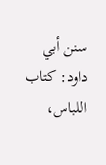سنن أبي داود: كتاب اللباس،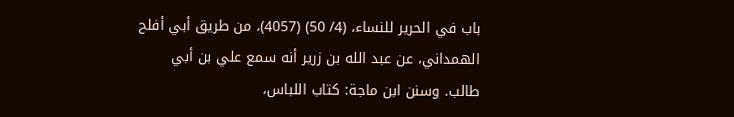باب في الحرير للنساء، (4/ 50) (4057)، من طريق أبي أفلح الهمداني، عن عبد الله بن زرير أنه سمع علي بن أبي طالب. وسنن ابن ماجة: كتاب اللباس،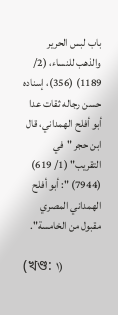باب لبس الحرير والذهب للنساء، (2/ 1189) (356)، إسناده حسن رجاله ثقات عدا أبو أفلح الهمداني، قال ابن حجر "في التقريب" (1/ 619) (7944) ": أبو أفلح الهمداني المصري مقبول من الخامسة".

(খণ্ড: ١)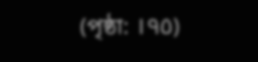(পৃষ্ঠা: ١٩٥)